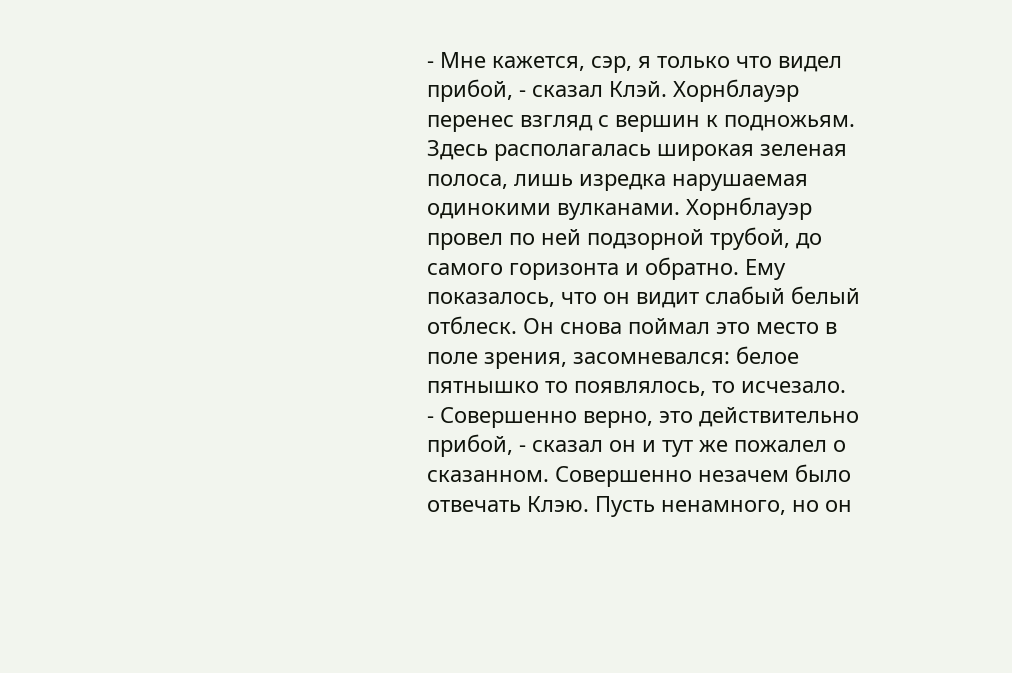- Мне кажется, сэр, я только что видел прибой, - сказал Клэй. Хорнблауэр перенес взгляд с вершин к подножьям.
Здесь располагалась широкая зеленая полоса, лишь изредка нарушаемая одинокими вулканами. Хорнблауэр провел по ней подзорной трубой, до самого горизонта и обратно. Ему показалось, что он видит слабый белый отблеск. Он снова поймал это место в поле зрения, засомневался: белое пятнышко то появлялось, то исчезало.
- Совершенно верно, это действительно прибой, - сказал он и тут же пожалел о сказанном. Совершенно незачем было отвечать Клэю. Пусть ненамного, но он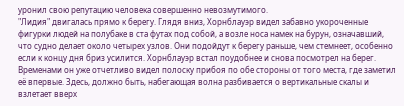уронил свою репутацию человека совершенно невозмутимого.
"Лидия" двигалась прямо к берегу. Глядя вниз, Хорнблауэр видел забавно укороченные фигурки людей на полубаке в ста футах под собой, а возле носа намек на бурун, означавший, что судно делает около четырех узлов. Они подойдут к берегу раньше, чем стемнеет, особенно если к концу дня бриз усилится. Хорнблауэр встал поудобнее и снова посмотрел на берег. Временами он уже отчетливо видел полоску прибоя по обе стороны от того места, где заметил её впервые. Здесь, должно быть, набегающая волна разбивается о вертикальные скалы и взлетает вверх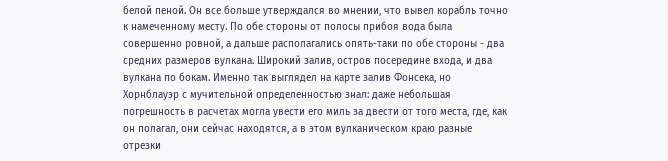белой пеной. Он все больше утверждался во мнении, что вывел корабль точно к намеченному месту. По обе стороны от полосы прибоя вода была совершенно ровной, а дальше располагались опять-таки по обе стороны - два средних размеров вулкана. Широкий залив, остров посередине входа, и два вулкана по бокам. Именно так выглядел на карте залив Фонсека, но Хорнблауэр с мучительной определенностью знал: даже небольшая погрешность в расчетах могла увести его миль за двести от того места, где, как он полагал, они сейчас находятся, а в этом вулканическом краю разные отрезки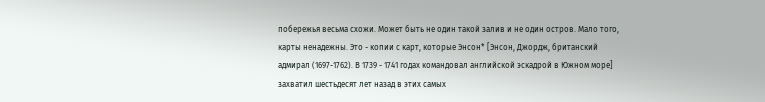побережья весьма схожи. Может быть не один такой залив и не один остров. Мало того, карты ненадежны. Это - копии с карт, которые Энсон* [Энсон, Джордж, британский адмирал (1697-1762). В 1739 - 1741 годах командовал английской эскадрой в Южном море] захватил шестьдесят лет назад в этих самых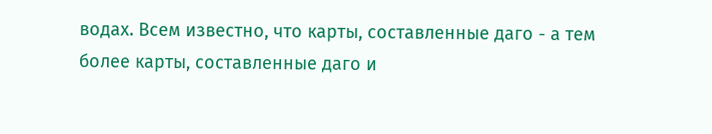водах. Всем известно, что карты, составленные даго - а тем более карты, составленные даго и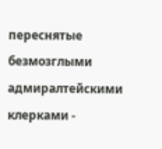переснятые безмозглыми адмиралтейскими клерками -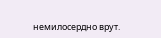немилосердно врут.